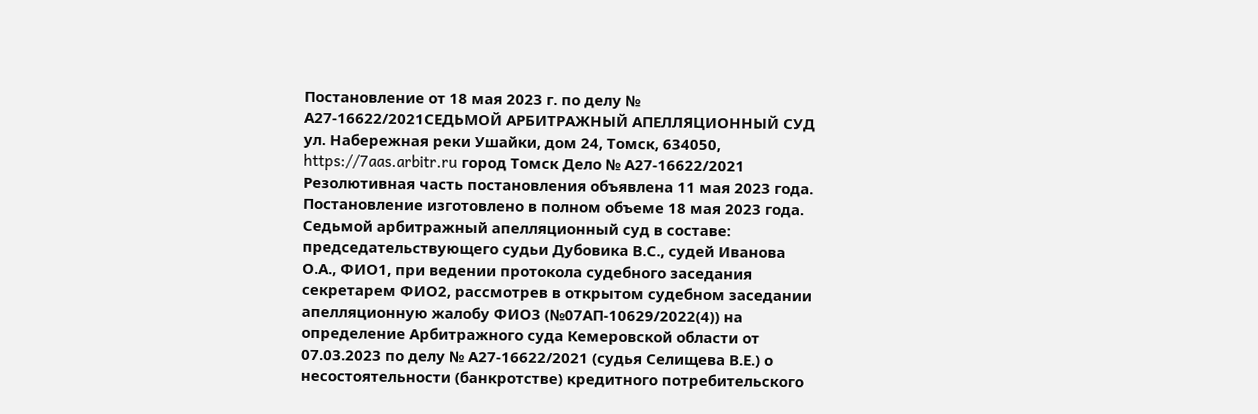Постановление от 18 мая 2023 г. по делу № А27-16622/2021СЕДЬМОЙ АРБИТРАЖНЫЙ АПЕЛЛЯЦИОННЫЙ СУД ул. Набережная реки Ушайки, дом 24, Томск, 634050, https://7aas.arbitr.ru город Томск Дело № А27-16622/2021 Резолютивная часть постановления объявлена 11 мая 2023 года. Постановление изготовлено в полном объеме 18 мая 2023 года. Седьмой арбитражный апелляционный суд в составе: председательствующего судьи Дубовика В.С., судей Иванова О.А., ФИО1, при ведении протокола судебного заседания секретарем ФИО2, рассмотрев в открытом судебном заседании апелляционную жалобу ФИО3 (№07АП-10629/2022(4)) на определение Арбитражного суда Кемеровской области от 07.03.2023 по делу № А27-16622/2021 (судья Селищева В.Е.) о несостоятельности (банкротстве) кредитного потребительского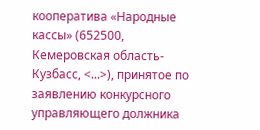кооператива «Народные кассы» (652500, Кемеровская область-Кузбасс, <...>), принятое по заявлению конкурсного управляющего должника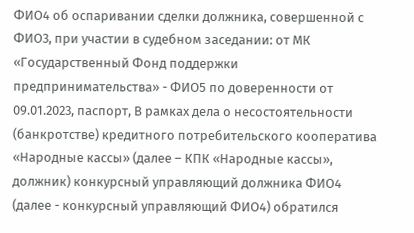ФИО4 об оспаривании сделки должника, совершенной с ФИО3, при участии в судебном заседании: от МК «Государственный Фонд поддержки предпринимательства» - ФИО5 по доверенности от 09.01.2023, паспорт, В рамках дела о несостоятельности (банкротстве) кредитного потребительского кооператива «Народные кассы» (далее – КПК «Народные кассы», должник) конкурсный управляющий должника ФИО4 (далее - конкурсный управляющий ФИО4) обратился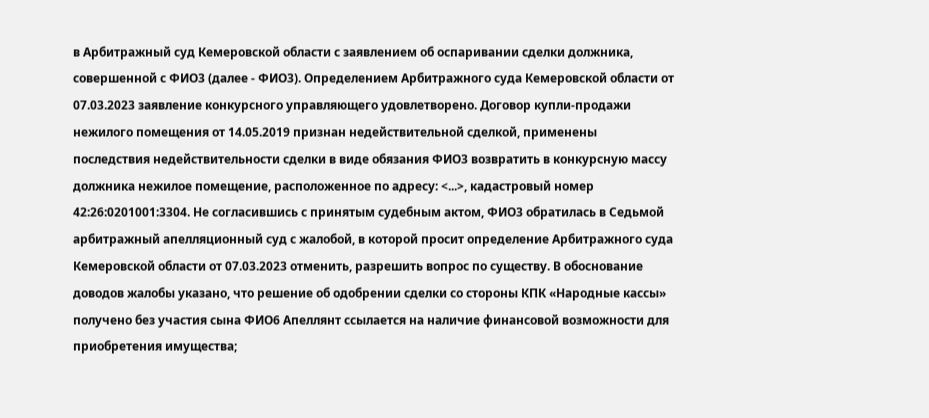в Арбитражный суд Кемеровской области с заявлением об оспаривании сделки должника, совершенной с ФИО3 (далее - ФИО3). Определением Арбитражного суда Кемеровской области от 07.03.2023 заявление конкурсного управляющего удовлетворено. Договор купли-продажи нежилого помещения от 14.05.2019 признан недействительной сделкой, применены последствия недействительности сделки в виде обязания ФИО3 возвратить в конкурсную массу должника нежилое помещение, расположенное по адресу: <...>, кадастровый номер 42:26:0201001:3304. Не согласившись с принятым судебным актом, ФИО3 обратилась в Седьмой арбитражный апелляционный суд с жалобой, в которой просит определение Арбитражного суда Кемеровской области от 07.03.2023 отменить, разрешить вопрос по существу. В обоснование доводов жалобы указано, что решение об одобрении сделки со стороны КПК «Народные кассы» получено без участия сына ФИО6 Апеллянт ссылается на наличие финансовой возможности для приобретения имущества;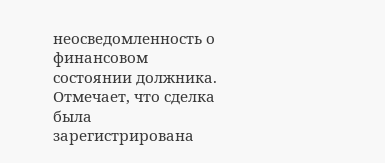неосведомленность о финансовом состоянии должника. Отмечает, что сделка была зарегистрирована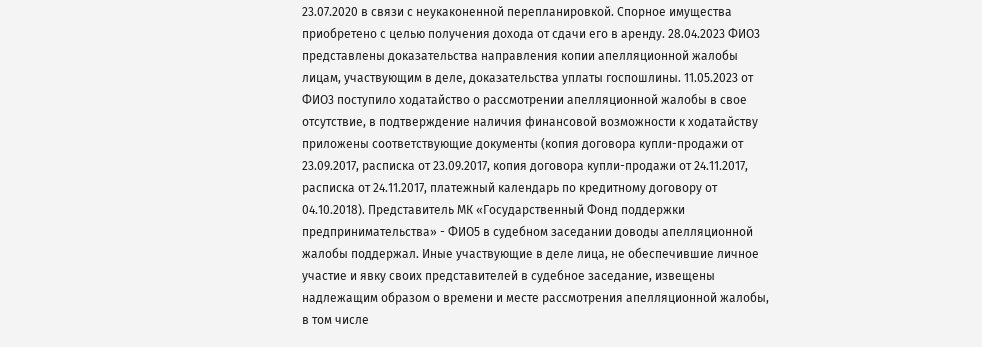23.07.2020 в связи с неукаконенной перепланировкой. Спорное имущества приобретено с целью получения дохода от сдачи его в аренду. 28.04.2023 ФИО3 представлены доказательства направления копии апелляционной жалобы лицам, участвующим в деле, доказательства уплаты госпошлины. 11.05.2023 от ФИО3 поступило ходатайство о рассмотрении апелляционной жалобы в свое отсутствие, в подтверждение наличия финансовой возможности к ходатайству приложены соответствующие документы (копия договора купли-продажи от 23.09.2017, расписка от 23.09.2017, копия договора купли-продажи от 24.11.2017, расписка от 24.11.2017, платежный календарь по кредитному договору от 04.10.2018). Представитель МК «Государственный Фонд поддержки предпринимательства» - ФИО5 в судебном заседании доводы апелляционной жалобы поддержал. Иные участвующие в деле лица, не обеспечившие личное участие и явку своих представителей в судебное заседание, извещены надлежащим образом о времени и месте рассмотрения апелляционной жалобы, в том числе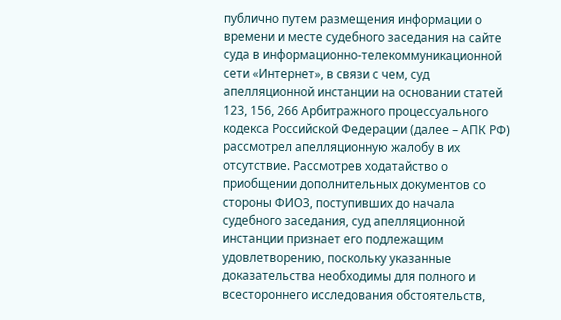публично путем размещения информации о времени и месте судебного заседания на сайте суда в информационно-телекоммуникационной сети «Интернет», в связи с чем, суд апелляционной инстанции на основании статей 123, 156, 266 Арбитражного процессуального кодекса Российской Федерации (далее – АПК РФ) рассмотрел апелляционную жалобу в их отсутствие. Рассмотрев ходатайство о приобщении дополнительных документов со стороны ФИО3, поступивших до начала судебного заседания, суд апелляционной инстанции признает его подлежащим удовлетворению, поскольку указанные доказательства необходимы для полного и всестороннего исследования обстоятельств,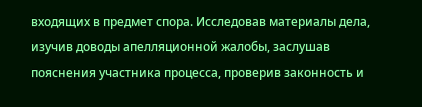входящих в предмет спора. Исследовав материалы дела, изучив доводы апелляционной жалобы, заслушав пояснения участника процесса, проверив законность и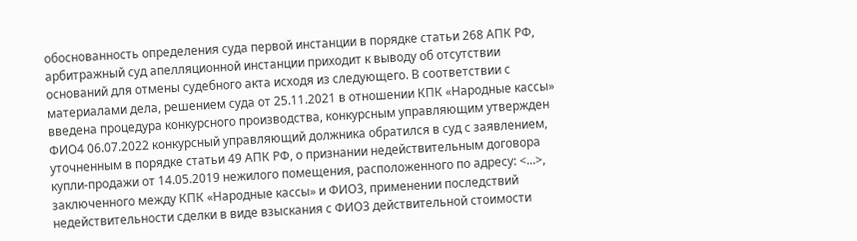обоснованность определения суда первой инстанции в порядке статьи 268 АПК РФ, арбитражный суд апелляционной инстанции приходит к выводу об отсутствии оснований для отмены судебного акта исходя из следующего. В соответствии с материалами дела, решением суда от 25.11.2021 в отношении КПК «Народные кассы» введена процедура конкурсного производства, конкурсным управляющим утвержден ФИО4 06.07.2022 конкурсный управляющий должника обратился в суд с заявлением, уточненным в порядке статьи 49 АПК РФ, о признании недействительным договора купли-продажи от 14.05.2019 нежилого помещения, расположенного по адресу: <...>, заключенного между КПК «Народные кассы» и ФИО3, применении последствий недействительности сделки в виде взыскания с ФИО3 действительной стоимости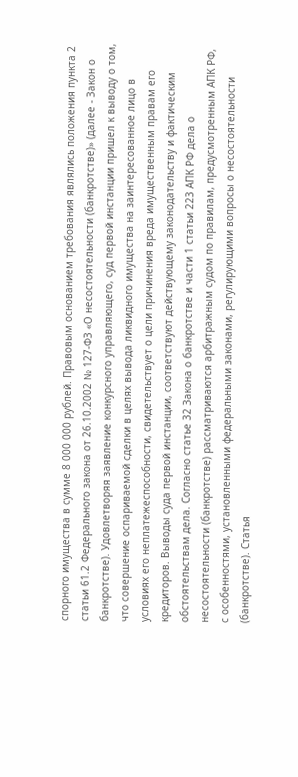спорного имущества в сумме 8 000 000 рублей. Правовым основанием требования являлись положения пункта 2 статьи 61.2 Федерального закона от 26.10.2002 № 127-ФЗ «О несостоятельности (банкротстве)» (далее - Закон о банкротстве). Удовлетворяя заявление конкурсного управляющего, суд первой инстанции пришел к выводу о том, что совершение оспариваемой сделки в целях вывода ликвидного имущества на заинтересованное лицо в условиях его неплатежеспособности, свидетельствует о цели причинения вреда имущественным правам его кредиторов. Выводы суда первой инстанции, соответствуют действующему законодательству и фактическим обстоятельствам дела. Согласно статье 32 Закона о банкротстве и части 1 статьи 223 АПК РФ дела о несостоятельности (банкротстве) рассматриваются арбитражным судом по правилам, предусмотренным АПК РФ, с особенностями, установленными федеральными законами, регулирующими вопросы о несостоятельности (банкротстве). Статья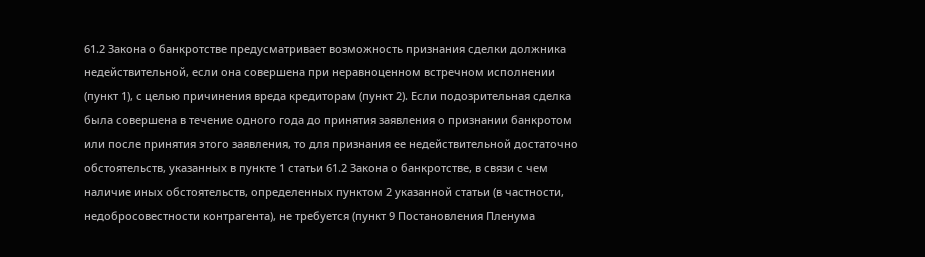61.2 Закона о банкротстве предусматривает возможность признания сделки должника недействительной, если она совершена при неравноценном встречном исполнении (пункт 1), с целью причинения вреда кредиторам (пункт 2). Если подозрительная сделка была совершена в течение одного года до принятия заявления о признании банкротом или после принятия этого заявления, то для признания ее недействительной достаточно обстоятельств, указанных в пункте 1 статьи 61.2 Закона о банкротстве, в связи с чем наличие иных обстоятельств, определенных пунктом 2 указанной статьи (в частности, недобросовестности контрагента), не требуется (пункт 9 Постановления Пленума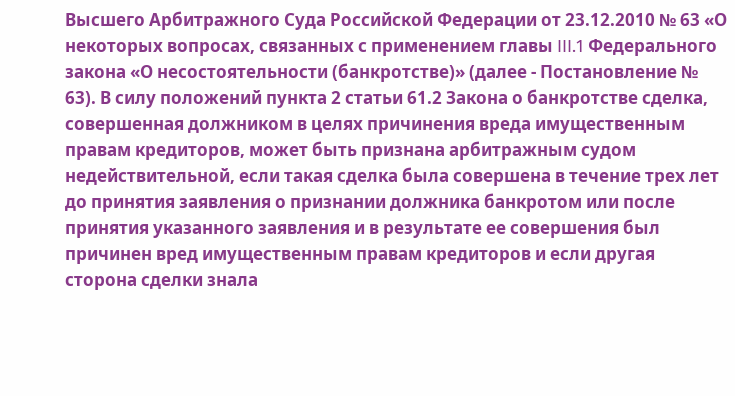Высшего Арбитражного Суда Российской Федерации от 23.12.2010 № 63 «О некоторых вопросах, связанных с применением главы III.1 Федерального закона «О несостоятельности (банкротстве)» (далее - Постановление № 63). В силу положений пункта 2 статьи 61.2 Закона о банкротстве сделка, совершенная должником в целях причинения вреда имущественным правам кредиторов, может быть признана арбитражным судом недействительной, если такая сделка была совершена в течение трех лет до принятия заявления о признании должника банкротом или после принятия указанного заявления и в результате ее совершения был причинен вред имущественным правам кредиторов и если другая сторона сделки знала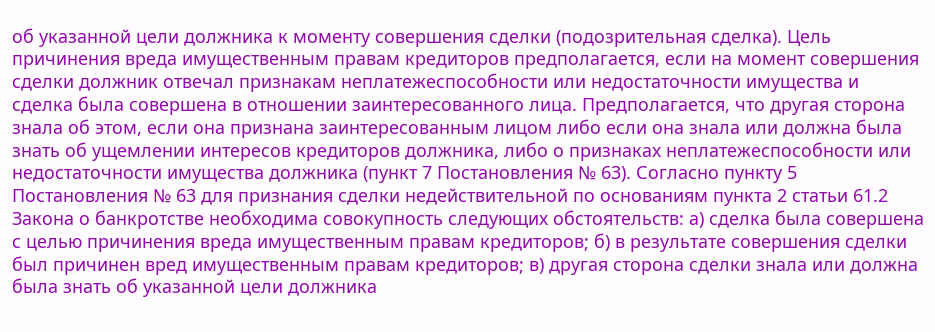об указанной цели должника к моменту совершения сделки (подозрительная сделка). Цель причинения вреда имущественным правам кредиторов предполагается, если на момент совершения сделки должник отвечал признакам неплатежеспособности или недостаточности имущества и сделка была совершена в отношении заинтересованного лица. Предполагается, что другая сторона знала об этом, если она признана заинтересованным лицом либо если она знала или должна была знать об ущемлении интересов кредиторов должника, либо о признаках неплатежеспособности или недостаточности имущества должника (пункт 7 Постановления № 63). Согласно пункту 5 Постановления № 63 для признания сделки недействительной по основаниям пункта 2 статьи 61.2 Закона о банкротстве необходима совокупность следующих обстоятельств: а) сделка была совершена с целью причинения вреда имущественным правам кредиторов; б) в результате совершения сделки был причинен вред имущественным правам кредиторов; в) другая сторона сделки знала или должна была знать об указанной цели должника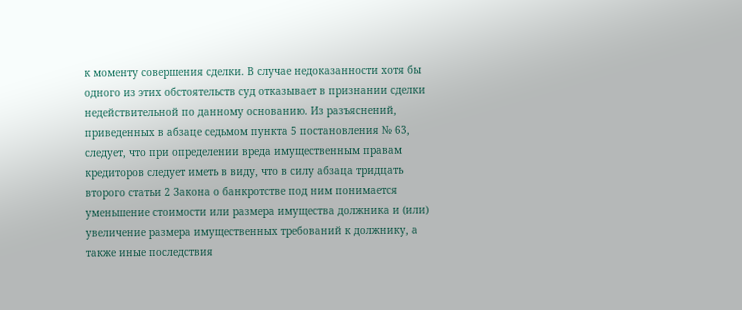к моменту совершения сделки. В случае недоказанности хотя бы одного из этих обстоятельств суд отказывает в признании сделки недействительной по данному основанию. Из разъяснений, приведенных в абзаце седьмом пункта 5 постановления № 63, следует, что при определении вреда имущественным правам кредиторов следует иметь в виду, что в силу абзаца тридцать второго статьи 2 Закона о банкротстве под ним понимается уменьшение стоимости или размера имущества должника и (или) увеличение размера имущественных требований к должнику, а также иные последствия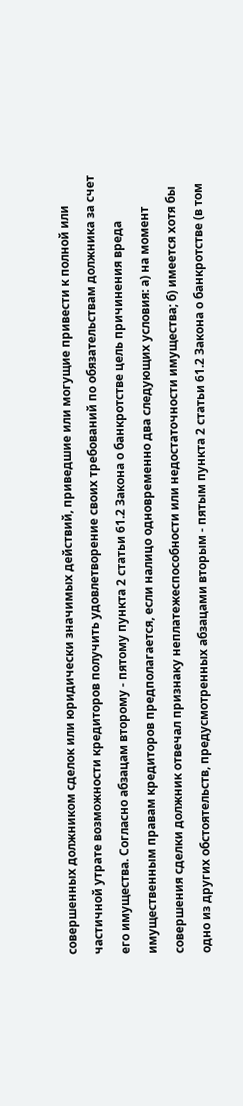совершенных должником сделок или юридически значимых действий, приведшие или могущие привести к полной или частичной утрате возможности кредиторов получить удовлетворение своих требований по обязательствам должника за счет его имущества. Согласно абзацам второму - пятому пункта 2 статьи 61.2 Закона о банкротстве цель причинения вреда имущественным правам кредиторов предполагается, если налицо одновременно два следующих условия: а) на момент совершения сделки должник отвечал признаку неплатежеспособности или недостаточности имущества; б) имеется хотя бы одно из других обстоятельств, предусмотренных абзацами вторым - пятым пункта 2 статьи 61.2 Закона о банкротстве (в том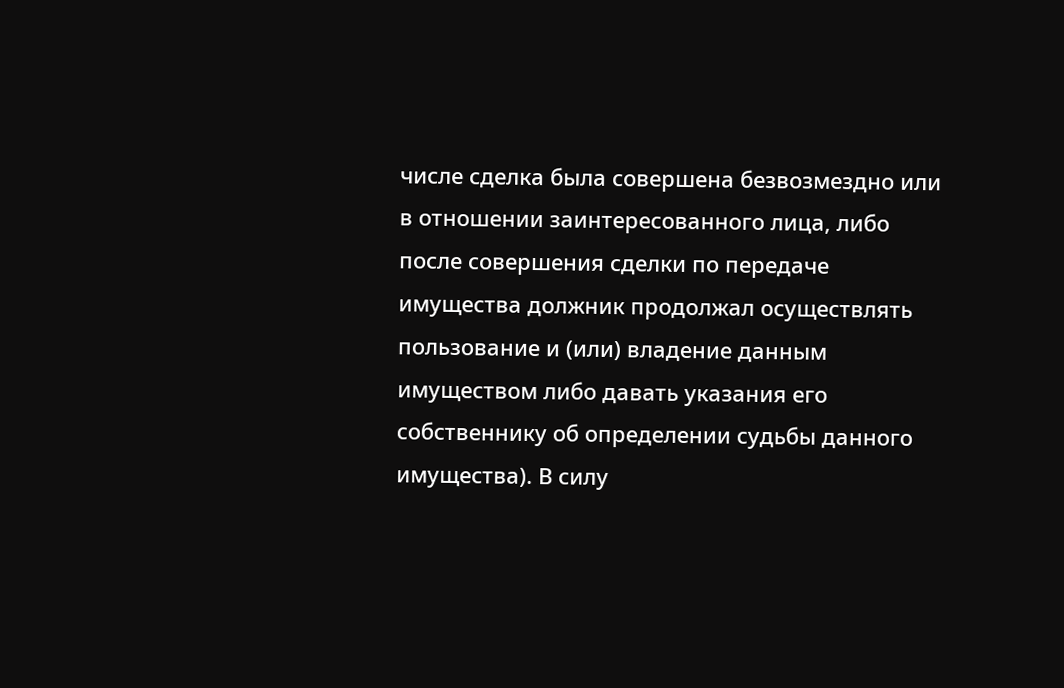числе сделка была совершена безвозмездно или в отношении заинтересованного лица, либо после совершения сделки по передаче имущества должник продолжал осуществлять пользование и (или) владение данным имуществом либо давать указания его собственнику об определении судьбы данного имущества). В силу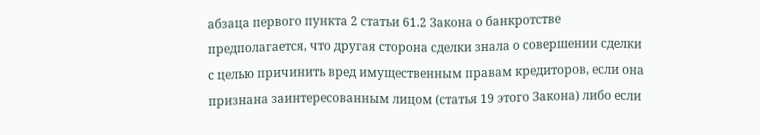абзаца первого пункта 2 статьи 61.2 Закона о банкротстве предполагается, что другая сторона сделки знала о совершении сделки с целью причинить вред имущественным правам кредиторов, если она признана заинтересованным лицом (статья 19 этого Закона) либо если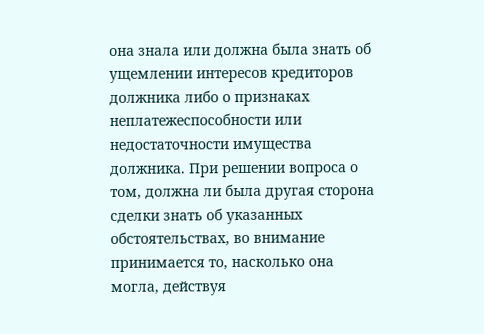она знала или должна была знать об ущемлении интересов кредиторов должника либо о признаках неплатежеспособности или недостаточности имущества должника. При решении вопроса о том, должна ли была другая сторона сделки знать об указанных обстоятельствах, во внимание принимается то, насколько она могла, действуя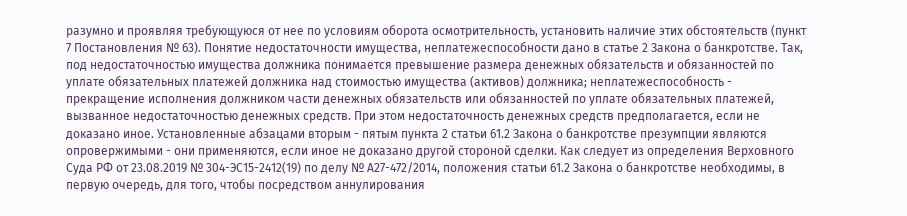разумно и проявляя требующуюся от нее по условиям оборота осмотрительность, установить наличие этих обстоятельств (пункт 7 Постановления № 63). Понятие недостаточности имущества, неплатежеспособности дано в статье 2 Закона о банкротстве. Так, под недостаточностью имущества должника понимается превышение размера денежных обязательств и обязанностей по уплате обязательных платежей должника над стоимостью имущества (активов) должника; неплатежеспособность - прекращение исполнения должником части денежных обязательств или обязанностей по уплате обязательных платежей, вызванное недостаточностью денежных средств. При этом недостаточность денежных средств предполагается, если не доказано иное. Установленные абзацами вторым - пятым пункта 2 статьи 61.2 Закона о банкротстве презумпции являются опровержимыми - они применяются, если иное не доказано другой стороной сделки. Как следует из определения Верховного Суда РФ от 23.08.2019 № 304-ЭС15-2412(19) по делу № А27-472/2014, положения статьи 61.2 Закона о банкротстве необходимы, в первую очередь, для того, чтобы посредством аннулирования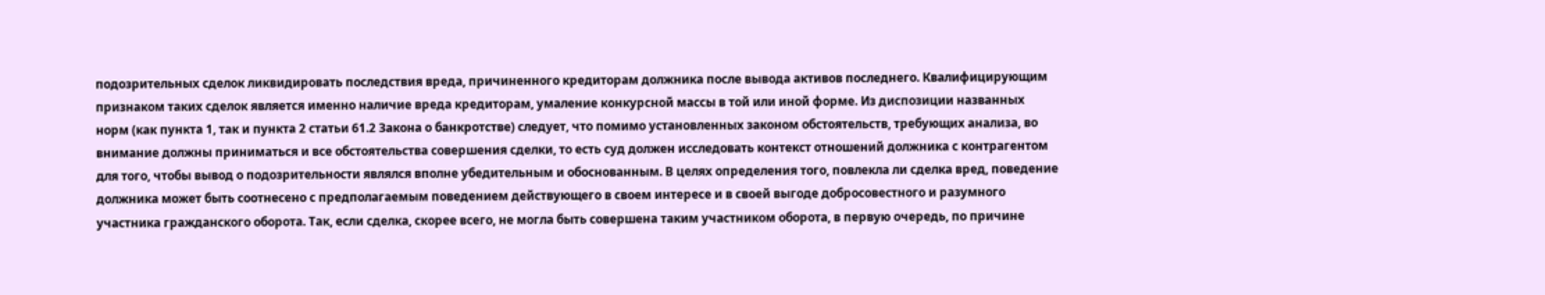подозрительных сделок ликвидировать последствия вреда, причиненного кредиторам должника после вывода активов последнего. Квалифицирующим признаком таких сделок является именно наличие вреда кредиторам, умаление конкурсной массы в той или иной форме. Из диспозиции названных норм (как пункта 1, так и пункта 2 статьи 61.2 Закона о банкротстве) следует, что помимо установленных законом обстоятельств, требующих анализа, во внимание должны приниматься и все обстоятельства совершения сделки, то есть суд должен исследовать контекст отношений должника с контрагентом для того, чтобы вывод о подозрительности являлся вполне убедительным и обоснованным. В целях определения того, повлекла ли сделка вред, поведение должника может быть соотнесено с предполагаемым поведением действующего в своем интересе и в своей выгоде добросовестного и разумного участника гражданского оборота. Так, если сделка, скорее всего, не могла быть совершена таким участником оборота, в первую очередь, по причине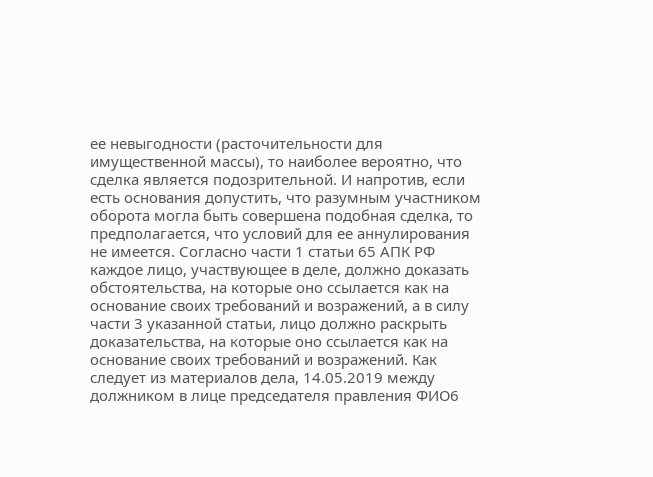ее невыгодности (расточительности для имущественной массы), то наиболее вероятно, что сделка является подозрительной. И напротив, если есть основания допустить, что разумным участником оборота могла быть совершена подобная сделка, то предполагается, что условий для ее аннулирования не имеется. Согласно части 1 статьи 65 АПК РФ каждое лицо, участвующее в деле, должно доказать обстоятельства, на которые оно ссылается как на основание своих требований и возражений, а в силу части 3 указанной статьи, лицо должно раскрыть доказательства, на которые оно ссылается как на основание своих требований и возражений. Как следует из материалов дела, 14.05.2019 между должником в лице председателя правления ФИО6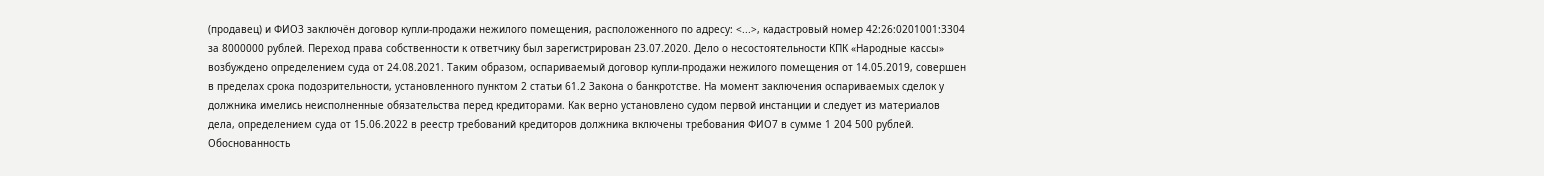(продавец) и ФИО3 заключён договор купли-продажи нежилого помещения, расположенного по адресу: <...>, кадастровый номер 42:26:0201001:3304 за 8000000 рублей. Переход права собственности к ответчику был зарегистрирован 23.07.2020. Дело о несостоятельности КПК «Народные кассы» возбуждено определением суда от 24.08.2021. Таким образом, оспариваемый договор купли-продажи нежилого помещения от 14.05.2019, совершен в пределах срока подозрительности, установленного пунктом 2 статьи 61.2 Закона о банкротстве. На момент заключения оспариваемых сделок у должника имелись неисполненные обязательства перед кредиторами. Как верно установлено судом первой инстанции и следует из материалов дела, определением суда от 15.06.2022 в реестр требований кредиторов должника включены требования ФИО7 в сумме 1 204 500 рублей. Обоснованность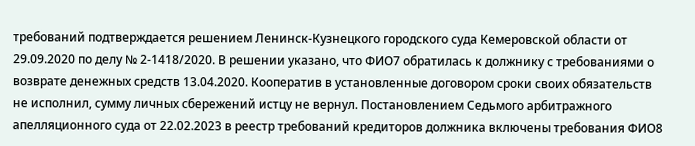требований подтверждается решением Ленинск-Кузнецкого городского суда Кемеровской области от 29.09.2020 по делу № 2-1418/2020. В решении указано, что ФИО7 обратилась к должнику с требованиями о возврате денежных средств 13.04.2020. Кооператив в установленные договором сроки своих обязательств не исполнил, сумму личных сбережений истцу не вернул. Постановлением Седьмого арбитражного апелляционного суда от 22.02.2023 в реестр требований кредиторов должника включены требования ФИО8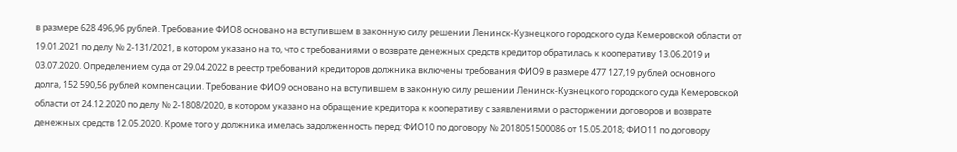в размере 628 496,96 рублей. Требование ФИО8 основано на вступившем в законную силу решении Ленинск-Кузнецкого городского суда Кемеровской области от 19.01.2021 по делу № 2-131/2021, в котором указано на то, что с требованиями о возврате денежных средств кредитор обратилась к кооперативу 13.06.2019 и 03.07.2020. Определением суда от 29.04.2022 в реестр требований кредиторов должника включены требования ФИО9 в размере 477 127,19 рублей основного долга, 152 590,56 рублей компенсации. Требование ФИО9 основано на вступившем в законную силу решении Ленинск-Кузнецкого городского суда Кемеровской области от 24.12.2020 по делу № 2-1808/2020, в котором указано на обращение кредитора к кооперативу с заявлениями о расторжении договоров и возврате денежных средств 12.05.2020. Кроме того у должника имелась задолженность перед: ФИО10 по договору № 2018051500086 от 15.05.2018; ФИО11 по договору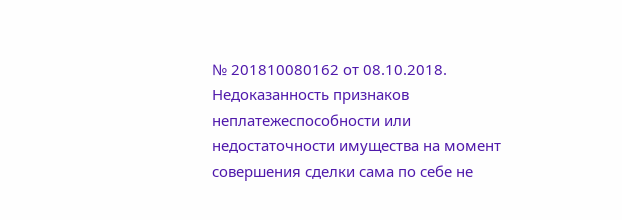№ 201810080162 от 08.10.2018. Недоказанность признаков неплатежеспособности или недостаточности имущества на момент совершения сделки сама по себе не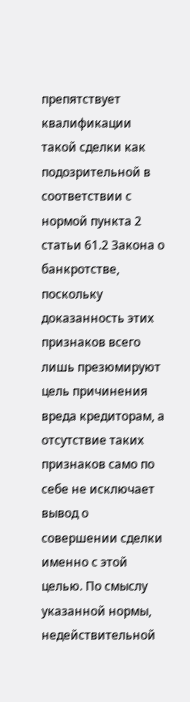препятствует квалификации такой сделки как подозрительной в соответствии с нормой пункта 2 статьи 61.2 Закона о банкротстве, поскольку доказанность этих признаков всего лишь презюмируют цель причинения вреда кредиторам, а отсутствие таких признаков само по себе не исключает вывод о совершении сделки именно с этой целью. По смыслу указанной нормы, недействительной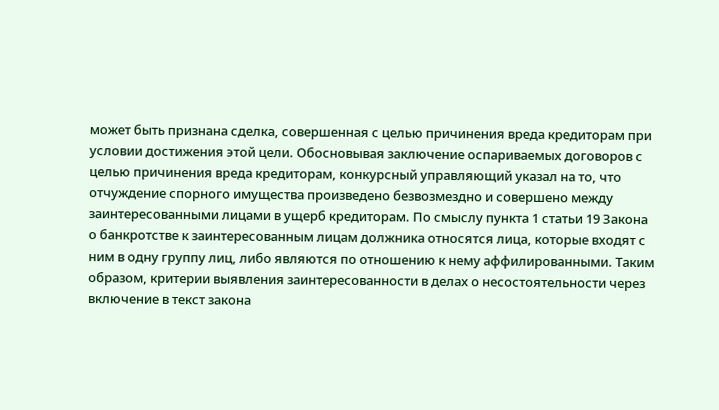может быть признана сделка, совершенная с целью причинения вреда кредиторам при условии достижения этой цели. Обосновывая заключение оспариваемых договоров с целью причинения вреда кредиторам, конкурсный управляющий указал на то, что отчуждение спорного имущества произведено безвозмездно и совершено между заинтересованными лицами в ущерб кредиторам. По смыслу пункта 1 статьи 19 Закона о банкротстве к заинтересованным лицам должника относятся лица, которые входят с ним в одну группу лиц, либо являются по отношению к нему аффилированными. Таким образом, критерии выявления заинтересованности в делах о несостоятельности через включение в текст закона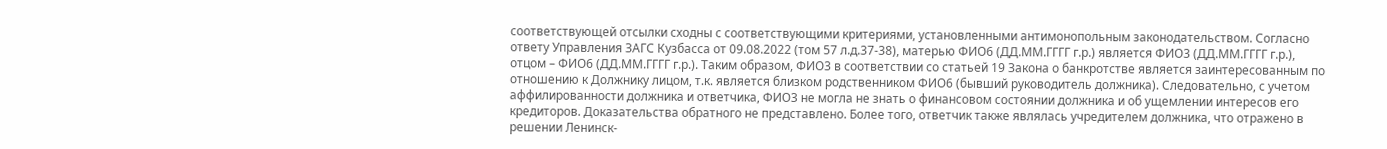соответствующей отсылки сходны с соответствующими критериями, установленными антимонопольным законодательством. Согласно ответу Управления ЗАГС Кузбасса от 09.08.2022 (том 57 л.д.37-38), матерью ФИО6 (ДД.ММ.ГГГГ г.р.) является ФИО3 (ДД.ММ.ГГГГ г.р.), отцом – ФИО6 (ДД.ММ.ГГГГ г.р.). Таким образом, ФИО3 в соответствии со статьей 19 Закона о банкротстве является заинтересованным по отношению к Должнику лицом, т.к. является близком родственником ФИО6 (бывший руководитель должника). Следовательно, с учетом аффилированности должника и ответчика, ФИО3 не могла не знать о финансовом состоянии должника и об ущемлении интересов его кредиторов. Доказательства обратного не представлено. Более того, ответчик также являлась учредителем должника, что отражено в решении Ленинск-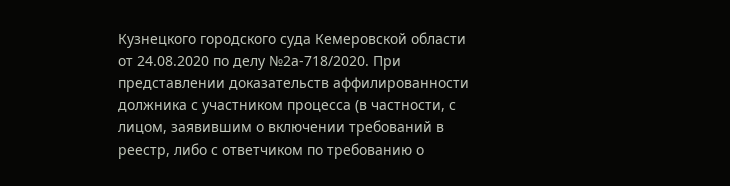Кузнецкого городского суда Кемеровской области от 24.08.2020 по делу №2а-718/2020. При представлении доказательств аффилированности должника с участником процесса (в частности, с лицом, заявившим о включении требований в реестр, либо с ответчиком по требованию о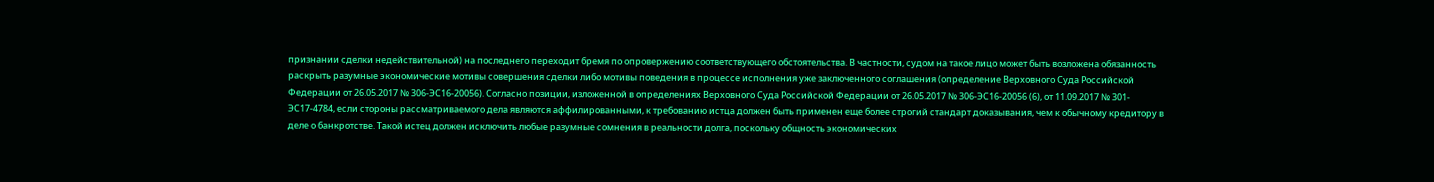признании сделки недействительной) на последнего переходит бремя по опровержению соответствующего обстоятельства. В частности, судом на такое лицо может быть возложена обязанность раскрыть разумные экономические мотивы совершения сделки либо мотивы поведения в процессе исполнения уже заключенного соглашения (определение Верховного Суда Российской Федерации от 26.05.2017 № 306-ЭС16-20056). Согласно позиции, изложенной в определениях Верховного Суда Российской Федерации от 26.05.2017 № 306-ЭС16-20056 (6), от 11.09.2017 № 301-ЭС17-4784, если стороны рассматриваемого дела являются аффилированными, к требованию истца должен быть применен еще более строгий стандарт доказывания, чем к обычному кредитору в деле о банкротстве. Такой истец должен исключить любые разумные сомнения в реальности долга, поскольку общность экономических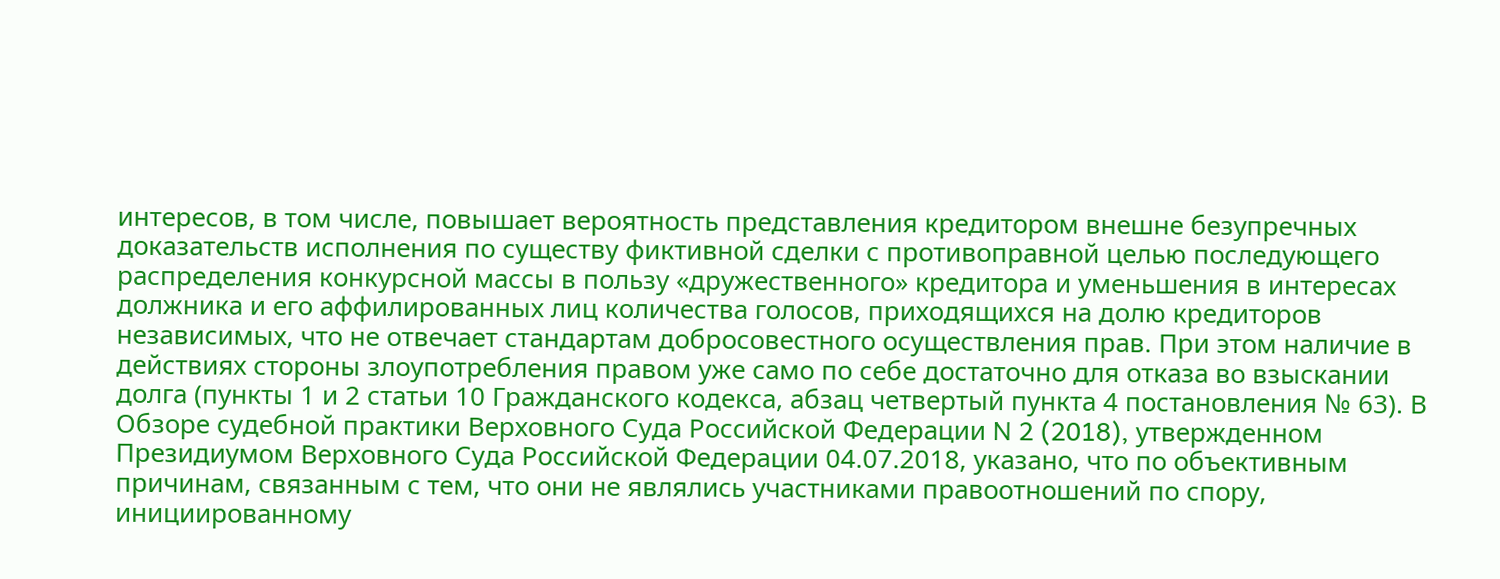интересов, в том числе, повышает вероятность представления кредитором внешне безупречных доказательств исполнения по существу фиктивной сделки с противоправной целью последующего распределения конкурсной массы в пользу «дружественного» кредитора и уменьшения в интересах должника и его аффилированных лиц количества голосов, приходящихся на долю кредиторов независимых, что не отвечает стандартам добросовестного осуществления прав. При этом наличие в действиях стороны злоупотребления правом уже само по себе достаточно для отказа во взыскании долга (пункты 1 и 2 статьи 10 Гражданского кодекса, абзац четвертый пункта 4 постановления № 63). В Обзоре судебной практики Верховного Суда Российской Федерации N 2 (2018), утвержденном Президиумом Верховного Суда Российской Федерации 04.07.2018, указано, что по объективным причинам, связанным с тем, что они не являлись участниками правоотношений по спору, инициированному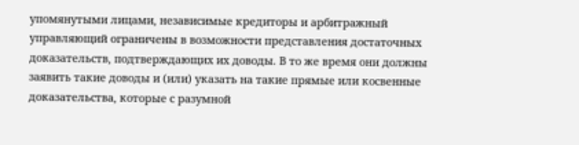упомянутыми лицами, независимые кредиторы и арбитражный управляющий ограничены в возможности представления достаточных доказательств, подтверждающих их доводы. В то же время они должны заявить такие доводы и (или) указать на такие прямые или косвенные доказательства, которые с разумной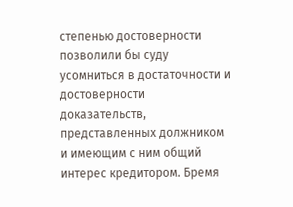степенью достоверности позволили бы суду усомниться в достаточности и достоверности доказательств, представленных должником и имеющим с ним общий интерес кредитором. Бремя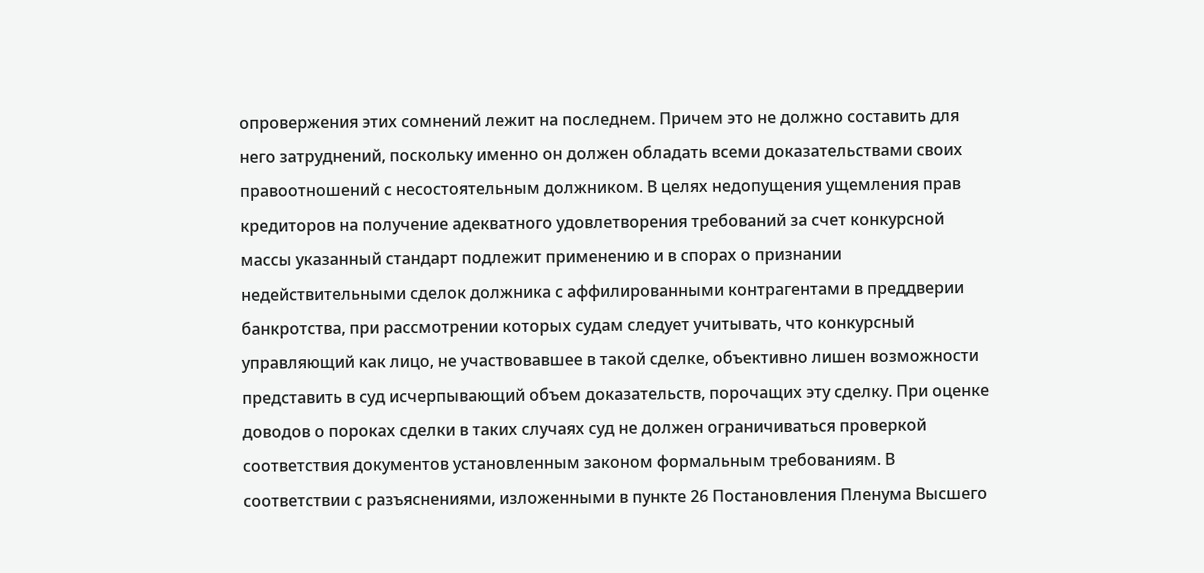опровержения этих сомнений лежит на последнем. Причем это не должно составить для него затруднений, поскольку именно он должен обладать всеми доказательствами своих правоотношений с несостоятельным должником. В целях недопущения ущемления прав кредиторов на получение адекватного удовлетворения требований за счет конкурсной массы указанный стандарт подлежит применению и в спорах о признании недействительными сделок должника с аффилированными контрагентами в преддверии банкротства, при рассмотрении которых судам следует учитывать, что конкурсный управляющий как лицо, не участвовавшее в такой сделке, объективно лишен возможности представить в суд исчерпывающий объем доказательств, порочащих эту сделку. При оценке доводов о пороках сделки в таких случаях суд не должен ограничиваться проверкой соответствия документов установленным законом формальным требованиям. В соответствии с разъяснениями, изложенными в пункте 26 Постановления Пленума Высшего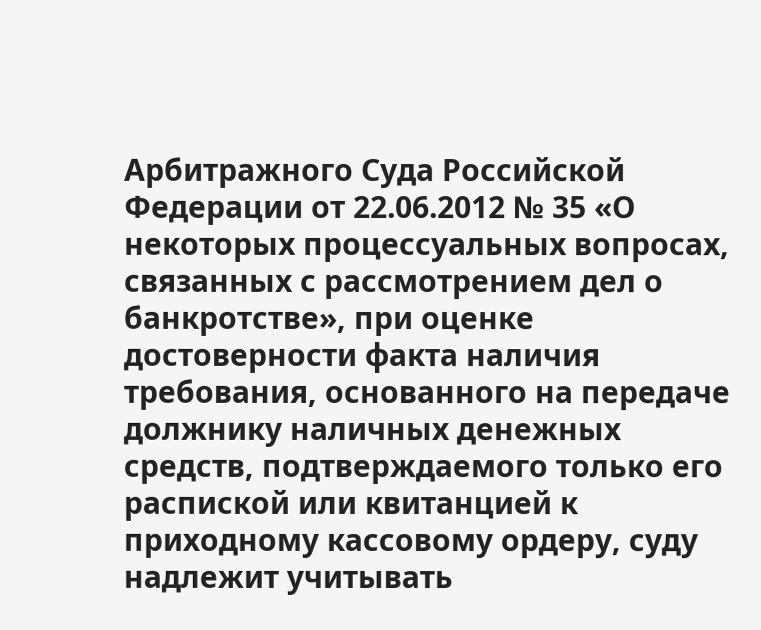Арбитражного Суда Российской Федерации от 22.06.2012 № 35 «О некоторых процессуальных вопросах, связанных с рассмотрением дел о банкротстве», при оценке достоверности факта наличия требования, основанного на передаче должнику наличных денежных средств, подтверждаемого только его распиской или квитанцией к приходному кассовому ордеру, суду надлежит учитывать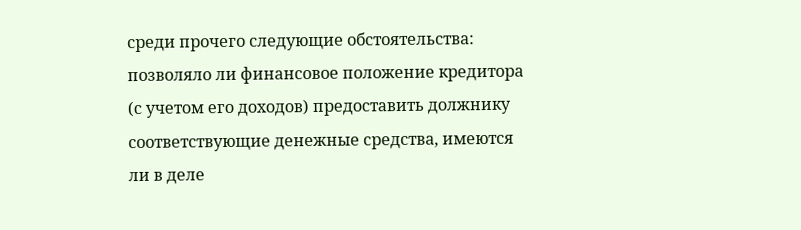среди прочего следующие обстоятельства: позволяло ли финансовое положение кредитора (с учетом его доходов) предоставить должнику соответствующие денежные средства, имеются ли в деле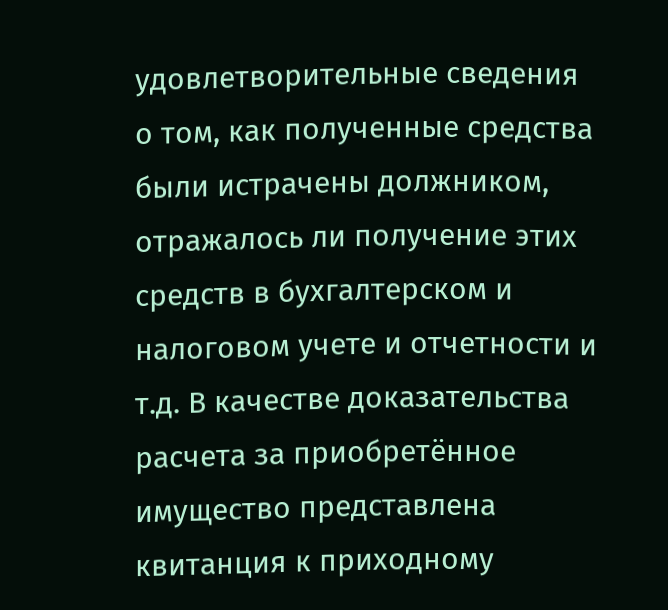удовлетворительные сведения о том, как полученные средства были истрачены должником, отражалось ли получение этих средств в бухгалтерском и налоговом учете и отчетности и т.д. В качестве доказательства расчета за приобретённое имущество представлена квитанция к приходному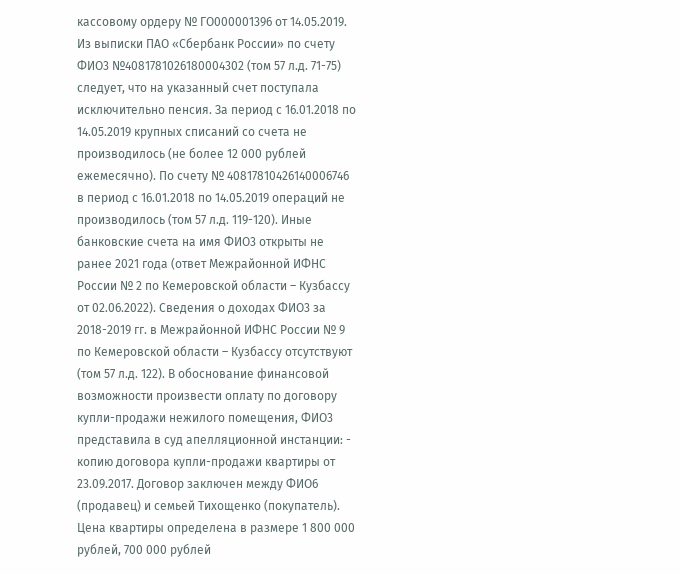кассовому ордеру № ГО000001396 от 14.05.2019. Из выписки ПАО «Сбербанк России» по счету ФИО3 №4081781026180004302 (том 57 л.д. 71-75) следует, что на указанный счет поступала исключительно пенсия. За период с 16.01.2018 по 14.05.2019 крупных списаний со счета не производилось (не более 12 000 рублей ежемесячно). По счету № 40817810426140006746 в период с 16.01.2018 по 14.05.2019 операций не производилось (том 57 л.д. 119-120). Иные банковские счета на имя ФИО3 открыты не ранее 2021 года (ответ Межрайонной ИФНС России № 2 по Кемеровской области – Кузбассу от 02.06.2022). Сведения о доходах ФИО3 за 2018-2019 гг. в Межрайонной ИФНС России № 9 по Кемеровской области – Кузбассу отсутствуют (том 57 л.д. 122). В обоснование финансовой возможности произвести оплату по договору купли-продажи нежилого помещения, ФИО3 представила в суд апелляционной инстанции: - копию договора купли-продажи квартиры от 23.09.2017. Договор заключен между ФИО6 (продавец) и семьей Тихощенко (покупатель). Цена квартиры определена в размере 1 800 000 рублей, 700 000 рублей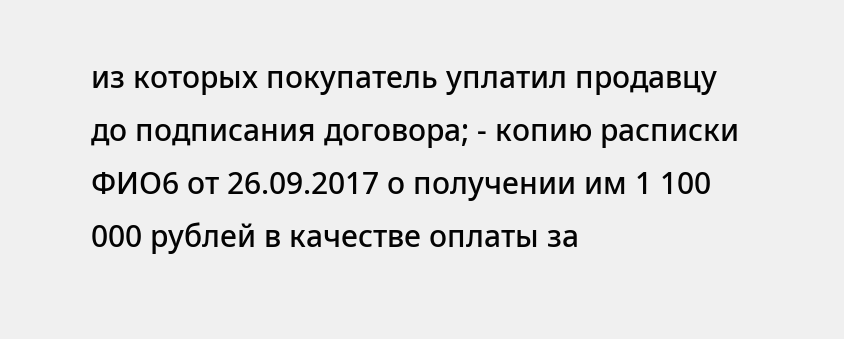из которых покупатель уплатил продавцу до подписания договора; - копию расписки ФИО6 от 26.09.2017 о получении им 1 100 000 рублей в качестве оплаты за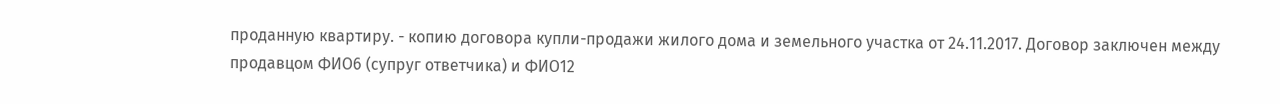проданную квартиру. - копию договора купли-продажи жилого дома и земельного участка от 24.11.2017. Договор заключен между продавцом ФИО6 (супруг ответчика) и ФИО12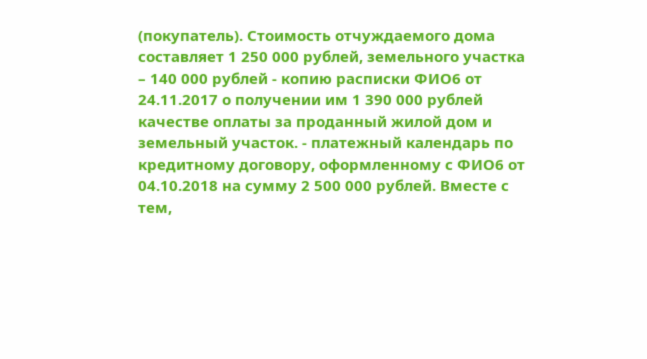(покупатель). Стоимость отчуждаемого дома составляет 1 250 000 рублей, земельного участка – 140 000 рублей - копию расписки ФИО6 от 24.11.2017 о получении им 1 390 000 рублей качестве оплаты за проданный жилой дом и земельный участок. - платежный календарь по кредитному договору, оформленному с ФИО6 от 04.10.2018 на сумму 2 500 000 рублей. Вместе с тем,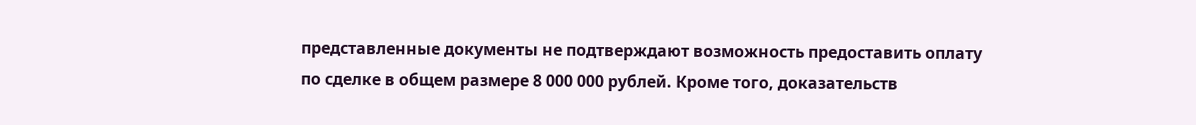представленные документы не подтверждают возможность предоставить оплату по сделке в общем размере 8 000 000 рублей. Кроме того, доказательств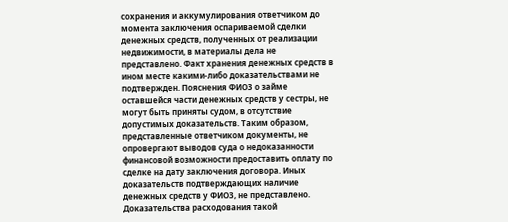сохранения и аккумулирования ответчиком до момента заключения оспариваемой сделки денежных средств, полученных от реализации недвижимости, в материалы дела не представлено. Факт хранения денежных средств в ином месте какими-либо доказательствами не подтвержден. Пояснения ФИО3 о займе оставшейся части денежных средств у сестры, не могут быть приняты судом, в отсутствие допустимых доказательств. Таким образом, представленные ответчиком документы, не опровергают выводов суда о недоказанности финансовой возможности предоставить оплату по сделке на дату заключения договора. Иных доказательств подтверждающих наличие денежных средств у ФИО3, не представлено. Доказательства расходования такой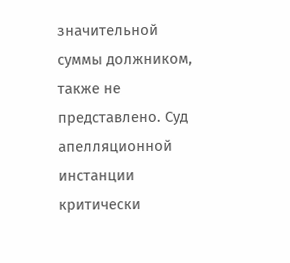значительной суммы должником, также не представлено. Суд апелляционной инстанции критически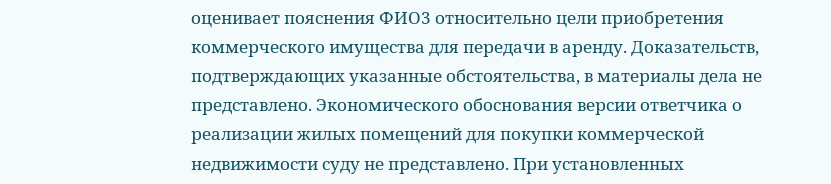оценивает пояснения ФИО3 относительно цели приобретения коммерческого имущества для передачи в аренду. Доказательств, подтверждающих указанные обстоятельства, в материалы дела не представлено. Экономического обоснования версии ответчика о реализации жилых помещений для покупки коммерческой недвижимости суду не представлено. При установленных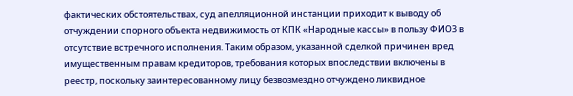фактических обстоятельствах, суд апелляционной инстанции приходит к выводу об отчуждении спорного объекта недвижимость от КПК «Народные кассы» в пользу ФИО3 в отсутствие встречного исполнения. Таким образом, указанной сделкой причинен вред имущественным правам кредиторов, требования которых впоследствии включены в реестр, поскольку заинтересованному лицу безвозмездно отчуждено ликвидное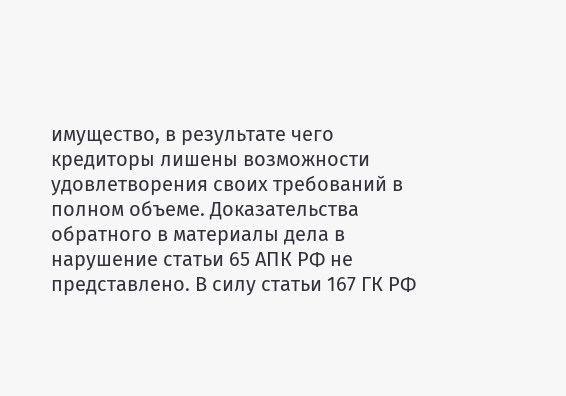имущество, в результате чего кредиторы лишены возможности удовлетворения своих требований в полном объеме. Доказательства обратного в материалы дела в нарушение статьи 65 АПК РФ не представлено. В силу статьи 167 ГК РФ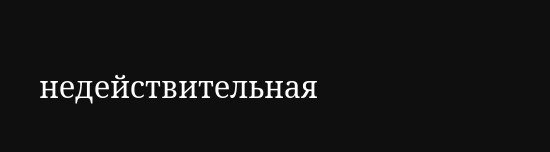недействительная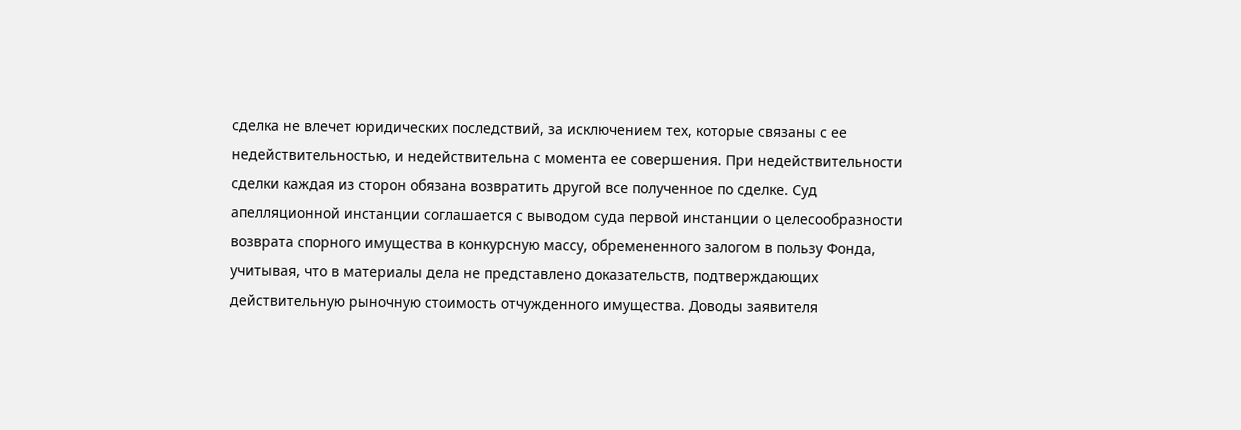сделка не влечет юридических последствий, за исключением тех, которые связаны с ее недействительностью, и недействительна с момента ее совершения. При недействительности сделки каждая из сторон обязана возвратить другой все полученное по сделке. Суд апелляционной инстанции соглашается с выводом суда первой инстанции о целесообразности возврата спорного имущества в конкурсную массу, обремененного залогом в пользу Фонда, учитывая, что в материалы дела не представлено доказательств, подтверждающих действительную рыночную стоимость отчужденного имущества. Доводы заявителя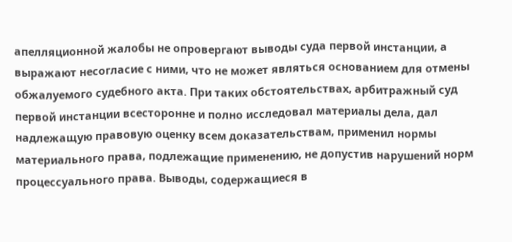апелляционной жалобы не опровергают выводы суда первой инстанции, а выражают несогласие с ними, что не может являться основанием для отмены обжалуемого судебного акта. При таких обстоятельствах, арбитражный суд первой инстанции всесторонне и полно исследовал материалы дела, дал надлежащую правовую оценку всем доказательствам, применил нормы материального права, подлежащие применению, не допустив нарушений норм процессуального права. Выводы, содержащиеся в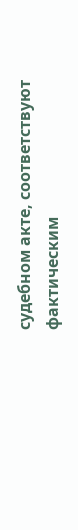судебном акте, соответствуют фактическим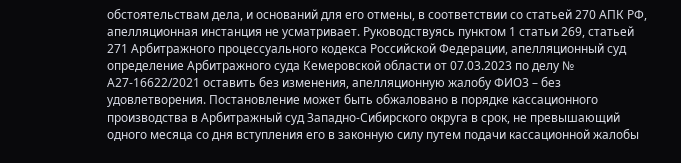обстоятельствам дела, и оснований для его отмены, в соответствии со статьей 270 АПК РФ, апелляционная инстанция не усматривает. Руководствуясь пунктом 1 статьи 269, статьей 271 Арбитражного процессуального кодекса Российской Федерации, апелляционный суд определение Арбитражного суда Кемеровской области от 07.03.2023 по делу № А27-16622/2021 оставить без изменения, апелляционную жалобу ФИО3 – без удовлетворения. Постановление может быть обжаловано в порядке кассационного производства в Арбитражный суд Западно-Сибирского округа в срок, не превышающий одного месяца со дня вступления его в законную силу путем подачи кассационной жалобы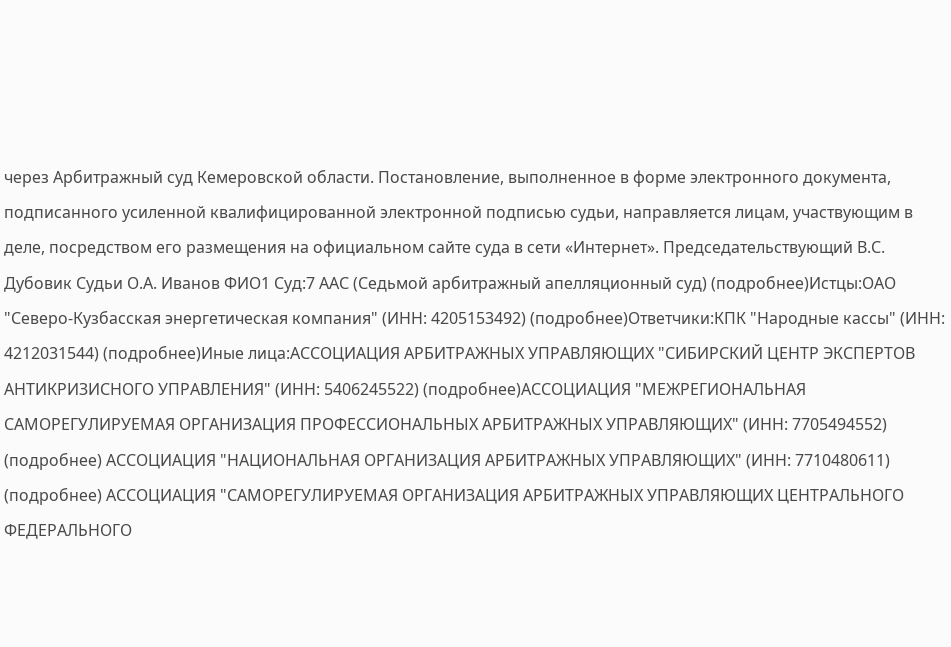через Арбитражный суд Кемеровской области. Постановление, выполненное в форме электронного документа, подписанного усиленной квалифицированной электронной подписью судьи, направляется лицам, участвующим в деле, посредством его размещения на официальном сайте суда в сети «Интернет». Председательствующий В.С. Дубовик Судьи О.А. Иванов ФИО1 Суд:7 ААС (Седьмой арбитражный апелляционный суд) (подробнее)Истцы:ОАО "Северо-Кузбасская энергетическая компания" (ИНН: 4205153492) (подробнее)Ответчики:КПК "Народные кассы" (ИНН: 4212031544) (подробнее)Иные лица:АССОЦИАЦИЯ АРБИТРАЖНЫХ УПРАВЛЯЮЩИХ "СИБИРСКИЙ ЦЕНТР ЭКСПЕРТОВ АНТИКРИЗИСНОГО УПРАВЛЕНИЯ" (ИНН: 5406245522) (подробнее)АССОЦИАЦИЯ "МЕЖРЕГИОНАЛЬНАЯ САМОРЕГУЛИРУЕМАЯ ОРГАНИЗАЦИЯ ПРОФЕССИОНАЛЬНЫХ АРБИТРАЖНЫХ УПРАВЛЯЮЩИХ" (ИНН: 7705494552) (подробнее) АССОЦИАЦИЯ "НАЦИОНАЛЬНАЯ ОРГАНИЗАЦИЯ АРБИТРАЖНЫХ УПРАВЛЯЮЩИХ" (ИНН: 7710480611) (подробнее) АССОЦИАЦИЯ "САМОРЕГУЛИРУЕМАЯ ОРГАНИЗАЦИЯ АРБИТРАЖНЫХ УПРАВЛЯЮЩИХ ЦЕНТРАЛЬНОГО ФЕДЕРАЛЬНОГО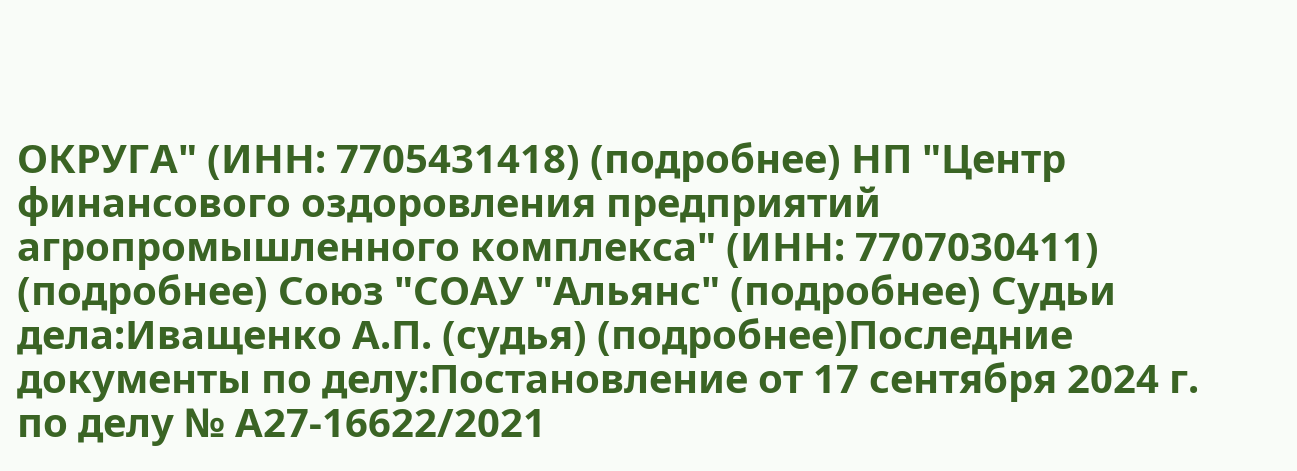ОКРУГА" (ИНН: 7705431418) (подробнее) НП "Центр финансового оздоровления предприятий агропромышленного комплекса" (ИНН: 7707030411) (подробнее) Союз "СОАУ "Альянс" (подробнее) Судьи дела:Иващенко А.П. (судья) (подробнее)Последние документы по делу:Постановление от 17 сентября 2024 г. по делу № А27-16622/2021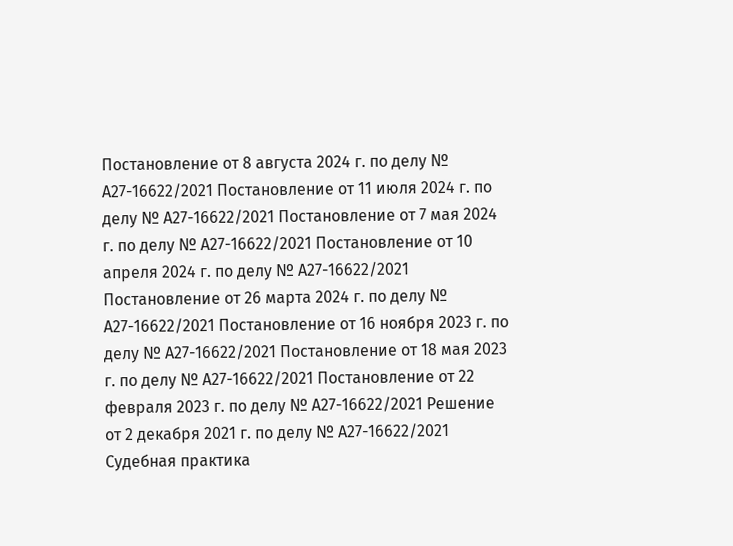Постановление от 8 августа 2024 г. по делу № А27-16622/2021 Постановление от 11 июля 2024 г. по делу № А27-16622/2021 Постановление от 7 мая 2024 г. по делу № А27-16622/2021 Постановление от 10 апреля 2024 г. по делу № А27-16622/2021 Постановление от 26 марта 2024 г. по делу № А27-16622/2021 Постановление от 16 ноября 2023 г. по делу № А27-16622/2021 Постановление от 18 мая 2023 г. по делу № А27-16622/2021 Постановление от 22 февраля 2023 г. по делу № А27-16622/2021 Решение от 2 декабря 2021 г. по делу № А27-16622/2021 Судебная практика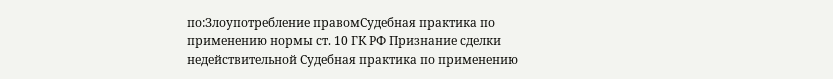по:Злоупотребление правомСудебная практика по применению нормы ст. 10 ГК РФ Признание сделки недействительной Судебная практика по применению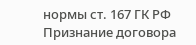нормы ст. 167 ГК РФ Признание договора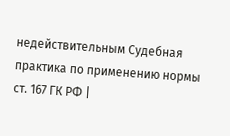недействительным Судебная практика по применению нормы ст. 167 ГК РФ |